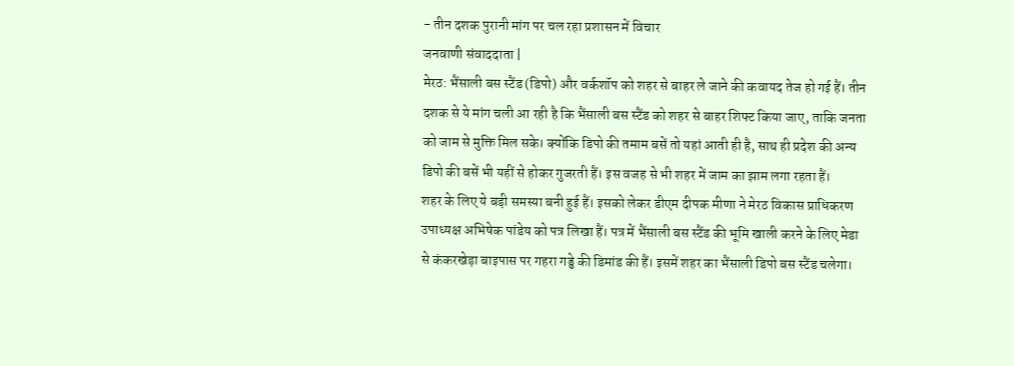- तीन दशक पुरानी मांग पर चल रहा प्रशासन में विचार
जनवाणी संवाददाता |
मेरठ: भैंसाली बस स्टैंड (डिपो) और वर्कशॉप को शहर से बाहर ले जाने की कवायद तेज हो गई हैं। तीन दशक से ये मांग चली आ रही है कि भैंसाली बस स्टैंड को शहर से बाहर शिफ्ट किया जाए, ताकि जनता को जाम से मुक्ति मिल सके। क्योंकि डिपो की तमाम बसें तो यहां आती ही है, साथ ही प्रदेश की अन्य डिपो की बसें भी यहीं से होकर गुजरती हैं। इस वजह से भी शहर में जाम का झाम लगा रहता हैं।
शहर के लिए ये बड़ी समस्या बनी हुई हैं। इसको लेकर डीएम दीपक मीणा ने मेरठ विकास प्राधिकरण उपाध्यक्ष अभिषेक पांडेय को पत्र लिखा हैं। पत्र में भैंसाली बस स्टैंड की भूमि खाली करने के लिए मेडा से कंकरखेड़ा बाइपास पर गहरा गड्ढे की डिमांड की हैं। इसमें शहर का भैंसाली डिपो बस स्टैंड चलेगा।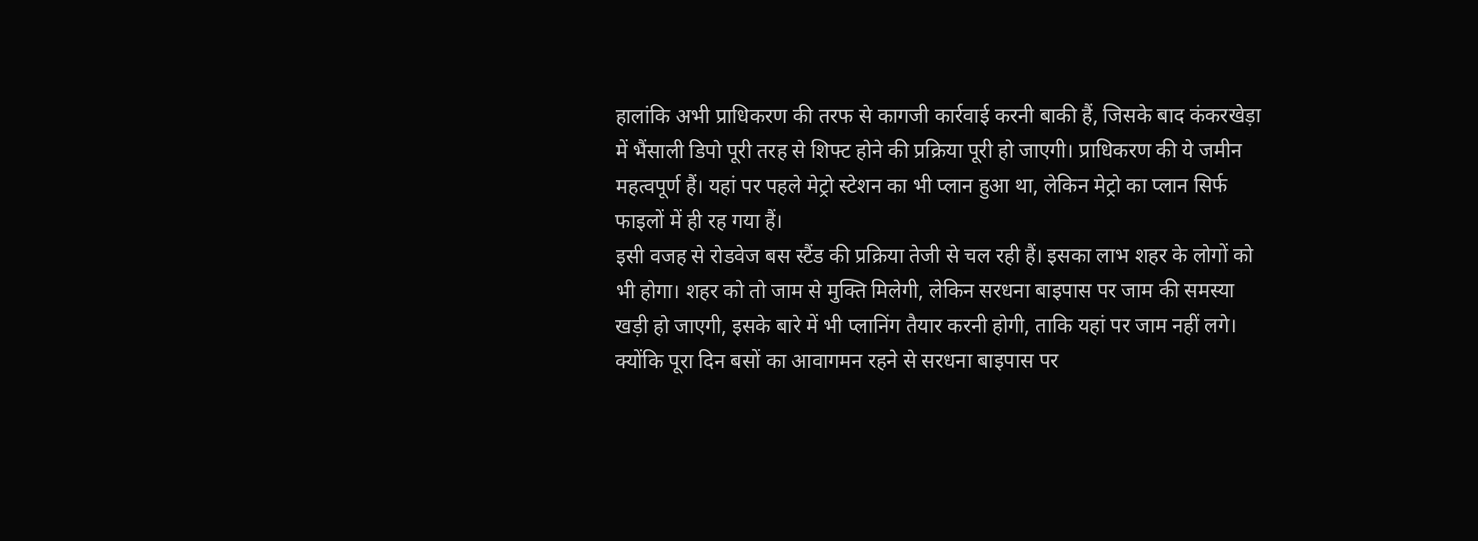हालांकि अभी प्राधिकरण की तरफ से कागजी कार्रवाई करनी बाकी हैं, जिसके बाद कंकरखेड़ा में भैंसाली डिपो पूरी तरह से शिफ्ट होने की प्रक्रिया पूरी हो जाएगी। प्राधिकरण की ये जमीन महत्वपूर्ण हैं। यहां पर पहले मेट्रो स्टेशन का भी प्लान हुआ था, लेकिन मेट्रो का प्लान सिर्फ फाइलों में ही रह गया हैं।
इसी वजह से रोडवेज बस स्टैंड की प्रक्रिया तेजी से चल रही हैं। इसका लाभ शहर के लोगों को भी होगा। शहर को तो जाम से मुक्ति मिलेगी, लेकिन सरधना बाइपास पर जाम की समस्या खड़ी हो जाएगी, इसके बारे में भी प्लानिंग तैयार करनी होगी, ताकि यहां पर जाम नहीं लगे। क्योंकि पूरा दिन बसों का आवागमन रहने से सरधना बाइपास पर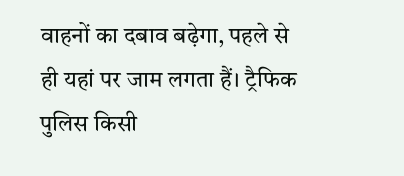वाहनों का दबाव बढ़ेगा, पहले से ही यहां पर जाम लगता हैं। ट्रैफिक पुलिस किसी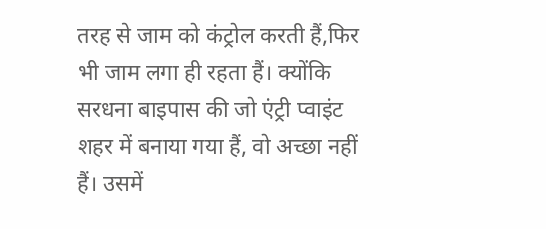तरह से जाम को कंट्रोल करती हैं,फिर भी जाम लगा ही रहता हैं। क्योंकि सरधना बाइपास की जो एंट्री प्वाइंट शहर में बनाया गया हैं, वो अच्छा नहीं हैं। उसमें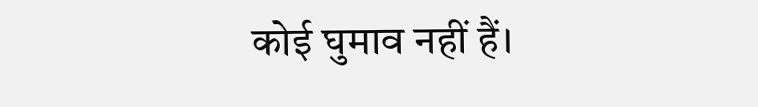कोई घुमाव नहीं हैं।